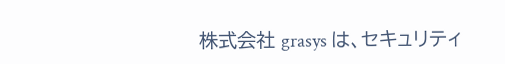株式会社 grasys は、セキュリティ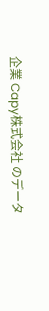企業 Capy株式会社 のデータ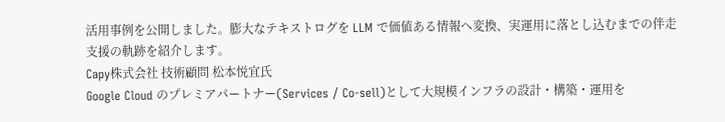活用事例を公開しました。膨大なテキストログを LLM で価値ある情報へ変換、実運用に落とし込むまでの伴走支援の軌跡を紹介します。
Capy株式会社 技術顧問 松本悦宜氏
Google Cloud のプレミアパートナー(Services / Co-sell)として大規模インフラの設計・構築・運用を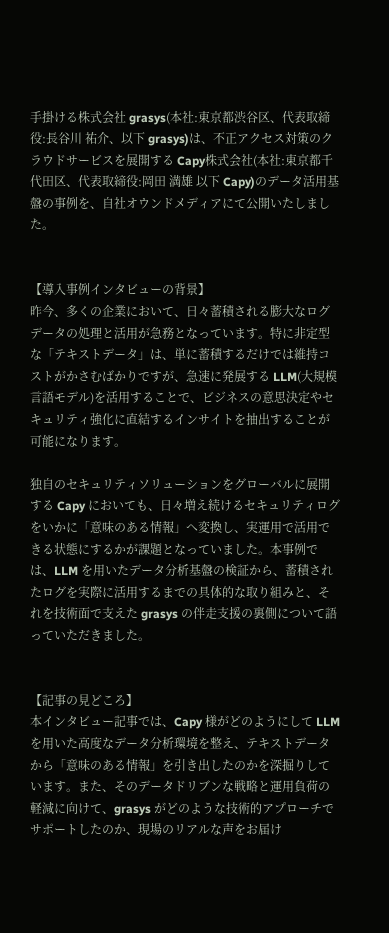手掛ける株式会社 grasys(本社:東京都渋谷区、代表取締役:長谷川 祐介、以下 grasys)は、不正アクセス対策のクラウドサービスを展開する Capy株式会社(本社:東京都千代田区、代表取締役:岡田 満雄 以下 Capy)のデータ活用基盤の事例を、自社オウンドメディアにて公開いたしました。


【導入事例インタビューの背景】
昨今、多くの企業において、日々蓄積される膨大なログデータの処理と活用が急務となっています。特に非定型な「テキストデータ」は、単に蓄積するだけでは維持コストがかさむばかりですが、急速に発展する LLM(大規模言語モデル)を活用することで、ビジネスの意思決定やセキュリティ強化に直結するインサイトを抽出することが可能になります。

独自のセキュリティソリューションをグローバルに展開する Capy においても、日々増え続けるセキュリティログをいかに「意味のある情報」へ変換し、実運用で活用できる状態にするかが課題となっていました。本事例では、LLM を用いたデータ分析基盤の検証から、蓄積されたログを実際に活用するまでの具体的な取り組みと、それを技術面で支えた grasys の伴走支援の裏側について語っていただきました。


【記事の見どころ】
本インタビュー記事では、Capy 様がどのようにして LLM を用いた高度なデータ分析環境を整え、テキストデータから「意味のある情報」を引き出したのかを深掘りしています。また、そのデータドリブンな戦略と運用負荷の軽減に向けて、grasys がどのような技術的アプローチでサポートしたのか、現場のリアルな声をお届け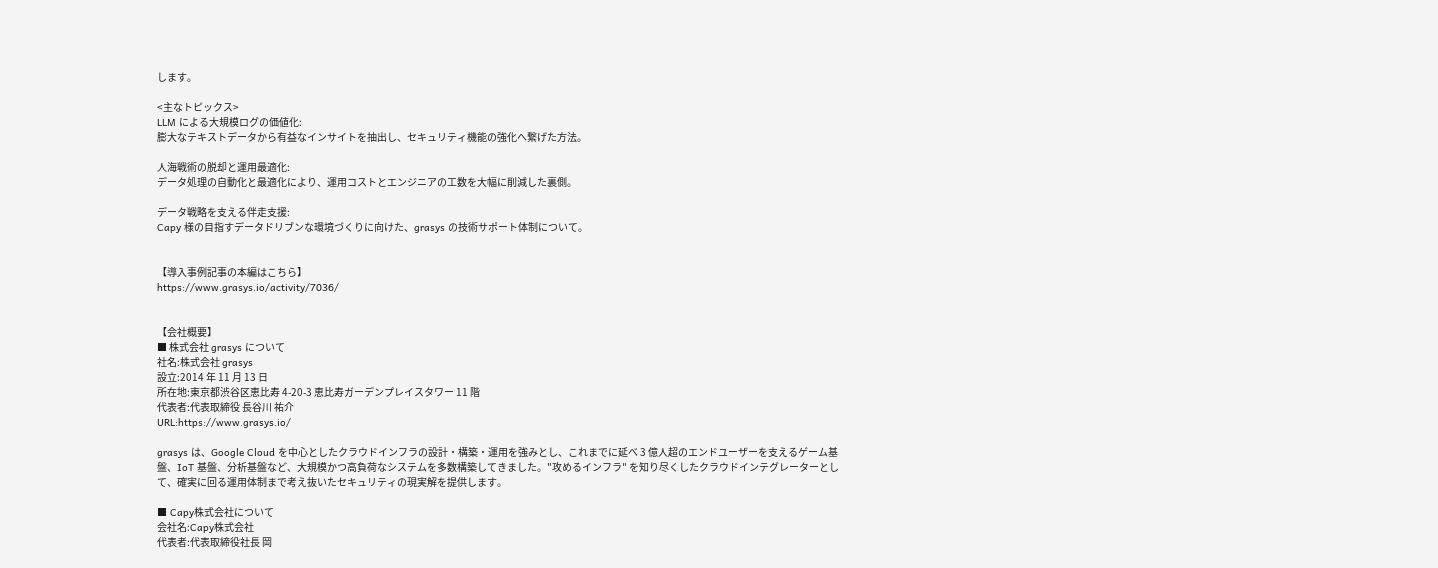します。

<主なトピックス>
LLM による大規模ログの価値化:
膨大なテキストデータから有益なインサイトを抽出し、セキュリティ機能の強化へ繋げた方法。

人海戦術の脱却と運用最適化:
データ処理の自動化と最適化により、運用コストとエンジニアの工数を大幅に削減した裏側。

データ戦略を支える伴走支援:
Capy 様の目指すデータドリブンな環境づくりに向けた、grasys の技術サポート体制について。


【導入事例記事の本編はこちら】
https://www.grasys.io/activity/7036/


【会社概要】
■ 株式会社 grasys について
社名:株式会社 grasys
設立:2014 年 11 月 13 日
所在地:東京都渋谷区恵比寿 4-20-3 恵比寿ガーデンプレイスタワー 11 階
代表者:代表取締役 長谷川 祐介
URL:https://www.grasys.io/

grasys は、Google Cloud を中心としたクラウドインフラの設計・構築・運用を強みとし、これまでに延べ 3 億人超のエンドユーザーを支えるゲーム基盤、IoT 基盤、分析基盤など、大規模かつ高負荷なシステムを多数構築してきました。"攻めるインフラ" を知り尽くしたクラウドインテグレーターとして、確実に回る運用体制まで考え抜いたセキュリティの現実解を提供します。

■ Capy株式会社について
会社名:Capy株式会社
代表者:代表取締役社長 岡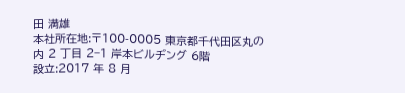田 満雄
本社所在地:〒100-0005 東京都千代田区丸の内 2 丁目 2−1 岸本ビルヂング 6階
設立:2017 年 8 月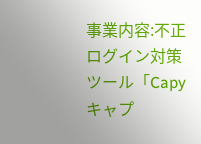事業内容:不正ログイン対策ツール「Capyキャプ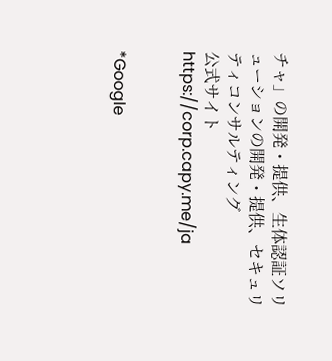チャ」の開発・提供、生体認証ソリューションの開発・提供、セキュリティコンサルティング
公式サイトhttps://corp.capy.me/ja


*Google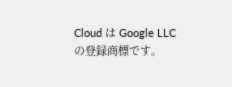Cloud は Google LLC の登録商標です。